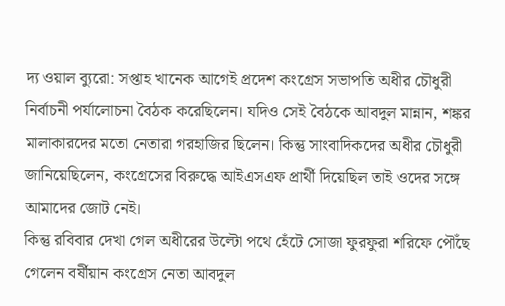দ্য ওয়াল ব্যুরো: সপ্তাহ খানেক আগেই প্রদেশ কংগ্রেস সভাপতি অধীর চৌধুরী নির্বাচনী পর্যালোচনা বৈঠক করেছিলেন। যদিও সেই বৈঠকে আবদুল মান্নান, শঙ্কর মালাকারদের মতো নেতারা গরহাজির ছিলেন। কিন্তু সাংবাদিকদের অধীর চৌধুরী জানিয়েছিলেন, কংগ্রেসের বিরুদ্ধে আইএসএফ প্রার্থী দিয়েছিল তাই ওদের সঙ্গে আমাদের জোট নেই।
কিন্তু রবিবার দেখা গেল অধীরের উল্টো পথে হেঁটে সোজা ফুরফুরা শরিফে পৌঁছে গেলেন বর্ষীয়ান কংগ্রেস নেতা আবদুল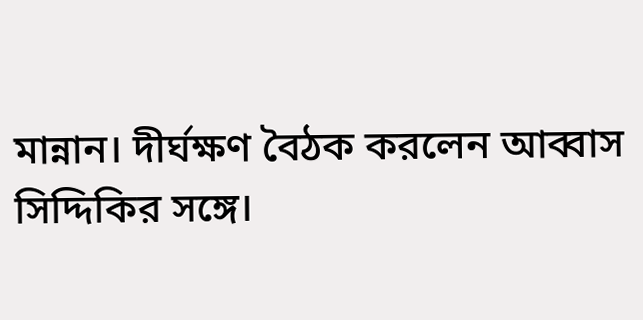মান্নান। দীর্ঘক্ষণ বৈঠক করলেন আব্বাস সিদ্দিকির সঙ্গে।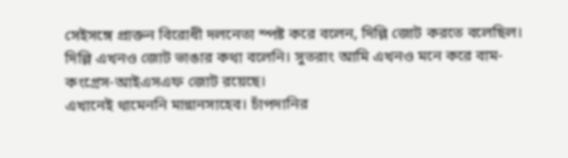সেইসঙ্গে প্রাক্তন বিরোধী দলনেতা স্পষ্ট করে বলেন, দিল্লি জোট করতে বলেছিল। দিল্লি এখনও জোট ভাঙার কথা বলেনি। সুতরাং আমি এখনও মনে করে বাম-কংগ্রেস-আইএসএফ জোট রয়েছে।
এখানেই থামেননি মান্নানসাহেব। চাঁপদানির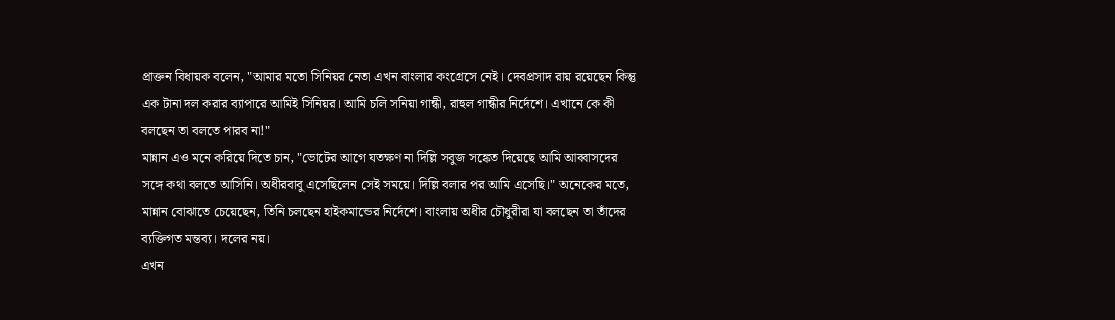প্রাক্তন বিধায়ক বলেন, "আমার মতো সিনিয়র নেতা এখন বাংলার কংগ্রেসে নেই। দেবপ্রসাদ রায় রয়েছেন কিন্তু এক টানা দল করার ব্যাপারে আমিই সিনিয়র। আমি চলি সনিয়া গান্ধী, রাহুল গান্ধীর নির্দেশে। এখানে কে কী বলছেন তা বলতে পারব না!"
মান্নান এও মনে করিয়ে দিতে চান, "ভোটের আগে যতক্ষণ না দিল্লি সবুজ সঙ্কেত দিয়েছে আমি আব্বাসদের সঙ্গে কথা বলতে আসিনি। অধীরবাবু এসেছিলেন সেই সময়ে। দিল্লি বলার পর আমি এসেছি।" অনেকের মতে, মান্নান বোঝাতে চেয়েছেন, তিনি চলছেন হাইকমান্ডের নির্দেশে। বাংলায় অধীর চৌধুরীরা যা বলছেন তা তাঁদের ব্যক্তিগত মন্তব্য। দলের নয়।
এখন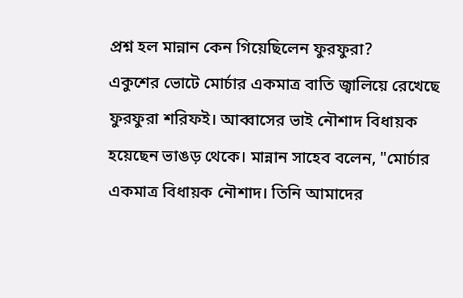প্রশ্ন হল মান্নান কেন গিয়েছিলেন ফুরফুরা?
একুশের ভোটে মোর্চার একমাত্র বাতি জ্বালিয়ে রেখেছে ফুরফুরা শরিফই। আব্বাসের ভাই নৌশাদ বিধায়ক হয়েছেন ভাঙড় থেকে। মান্নান সাহেব বলেন, "মোর্চার একমাত্র বিধায়ক নৌশাদ। তিনি আমাদের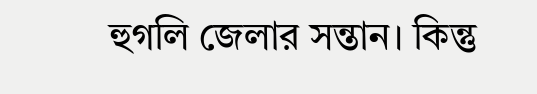হুগলি জেলার সন্তান। কিন্তু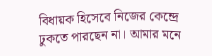বিধায়ক হিসেবে নিজের কেন্দ্রে ঢুকতে পারছেন না। আমার মনে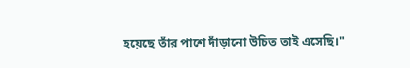হয়েছে তাঁর পাশে দাঁড়ানো উচিত তাই এসেছি।"